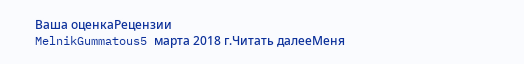Ваша оценкаРецензии
MelnikGummatous5 марта 2018 г.Читать далееМеня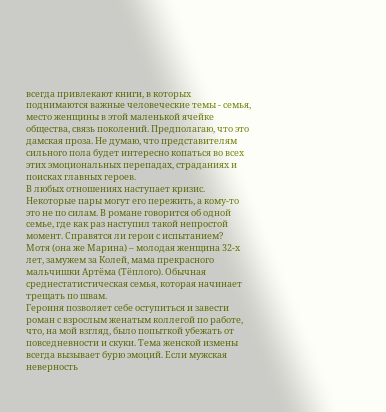всегда привлекают книги, в которых поднимаются важные человеческие темы - семья, место женщины в этой маленькой ячейке общества, связь поколений. Предполагаю, что это дамская проза. Не думаю, что представителям сильного пола будет интересно копаться во всех этих эмоциональных перепадах, страданиях и поисках главных героев.
В любых отношениях наступает кризис. Некоторые пары могут его пережить, а кому-то это не по силам. В романе говорится об одной семье, где как раз наступил такой непростой момент. Справятся ли герои с испытанием?
Мотя (она же Марина) – молодая женщина 32-х лет, замужем за Колей, мама прекрасного мальчишки Артёма (Тёплого). Обычная среднестатистическая семья, которая начинает трещать по швам.
Героиня позволяет себе оступиться и завести роман с взрослым женатым коллегой по работе, что, на мой взгляд, было попыткой убежать от повседневности и скуки. Тема женской измены всегда вызывает бурю эмоций. Если мужская неверность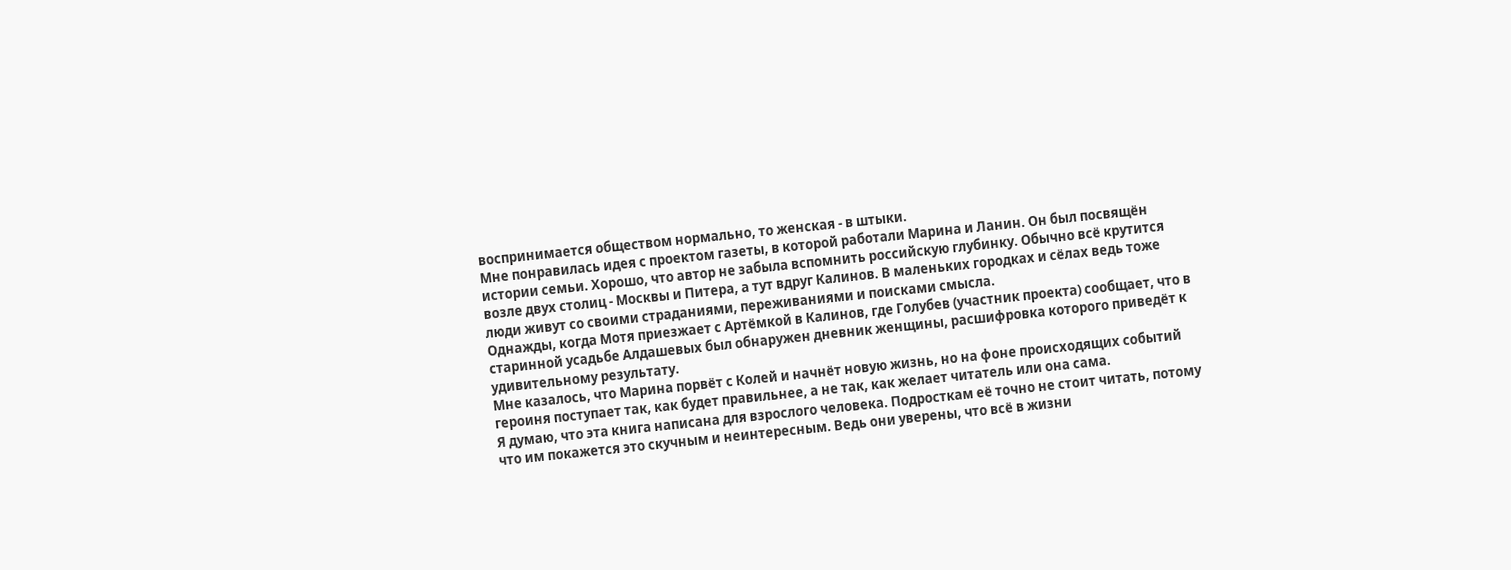воспринимается обществом нормально, то женская - в штыки.
Мне понравилась идея с проектом газеты, в которой работали Марина и Ланин. Он был посвящён истории семьи. Хорошо, что автор не забыла вспомнить российскую глубинку. Обычно всё крутится возле двух столиц - Москвы и Питера, а тут вдруг Калинов. В маленьких городках и сёлах ведь тоже люди живут со своими страданиями, переживаниями и поисками смысла.
Однажды, когда Мотя приезжает с Артёмкой в Калинов, где Голубев (участник проекта) сообщает, что в старинной усадьбе Алдашевых был обнаружен дневник женщины, расшифровка которого приведёт к удивительному результату.
Мне казалось, что Марина порвёт с Колей и начнёт новую жизнь, но на фоне происходящих событий героиня поступает так, как будет правильнее, а не так, как желает читатель или она сама.
Я думаю, что эта книга написана для взрослого человека. Подросткам её точно не стоит читать, потому что им покажется это скучным и неинтересным. Ведь они уверены, что всё в жизни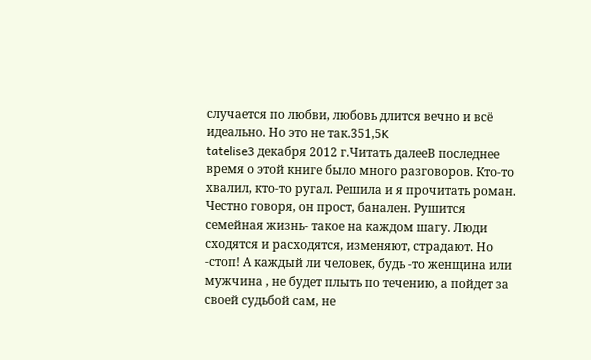случается по любви, любовь длится вечно и всё идеально. Но это не так.351,5K
tatelise3 декабря 2012 г.Читать далееВ последнее время о этой книге было много разговоров. Кто-то хвалил, кто-то ругал. Решила и я прочитать роман. Честно говоря, он прост, банален. Рушится семейная жизнь- такое на каждом шагу. Люди сходятся и расходятся, изменяют, страдают. Но -стоп! А каждый ли человек, будь -то женщина или мужчина , не будет плыть по течению, а пойдет за своей судьбой сам, не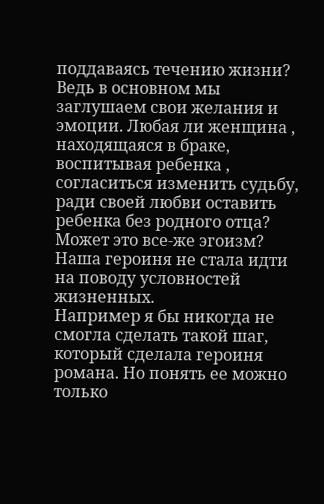поддаваясь течению жизни? Ведь в основном мы заглушаем свои желания и эмоции. Любая ли женщина , находящаяся в браке, воспитывая ребенка , согласиться изменить судьбу, ради своей любви оставить ребенка без родного отца? Может это все-же эгоизм? Наша героиня не стала идти на поводу условностей жизненных.
Например я бы никогда не смогла сделать такой шаг, который сделала героиня романа. Но понять ее можно только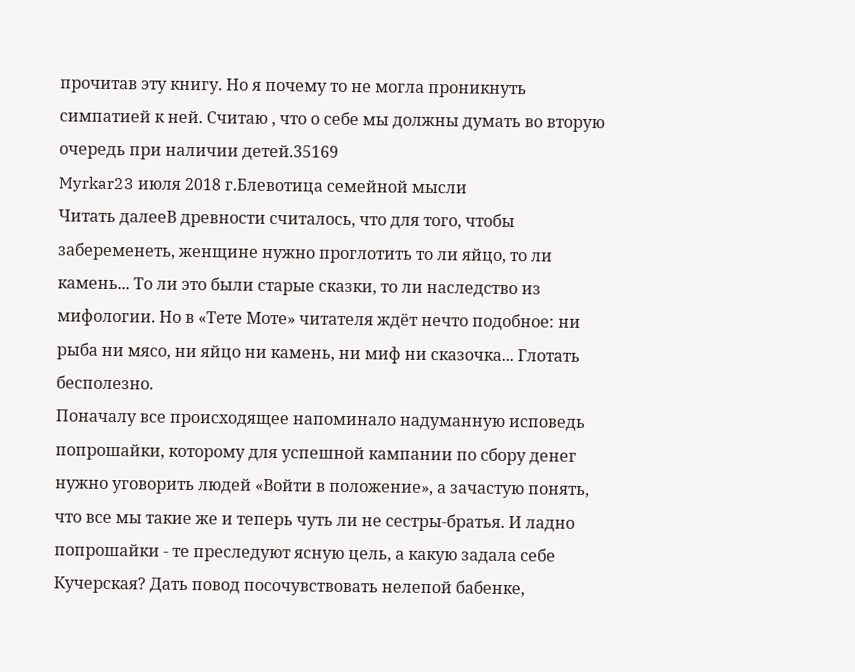прочитав эту книгу. Но я почему то не могла проникнуть симпатией к ней. Считаю , что о себе мы должны думать во вторую очередь при наличии детей.35169
Myrkar23 июля 2018 г.Блевотица семейной мысли
Читать далееВ древности считалось, что для того, чтобы забеременеть, женщине нужно проглотить то ли яйцо, то ли камень... То ли это были старые сказки, то ли наследство из мифологии. Но в «Тете Моте» читателя ждёт нечто подобное: ни рыба ни мясо, ни яйцо ни камень, ни миф ни сказочка... Глотать бесполезно.
Поначалу все происходящее напоминало надуманную исповедь попрошайки, которому для успешной кампании по сбору денег нужно уговорить людей «Войти в положение», а зачастую понять, что все мы такие же и теперь чуть ли не сестры-братья. И ладно попрошайки - те преследуют ясную цель, а какую задала себе Кучерская? Дать повод посочувствовать нелепой бабенке,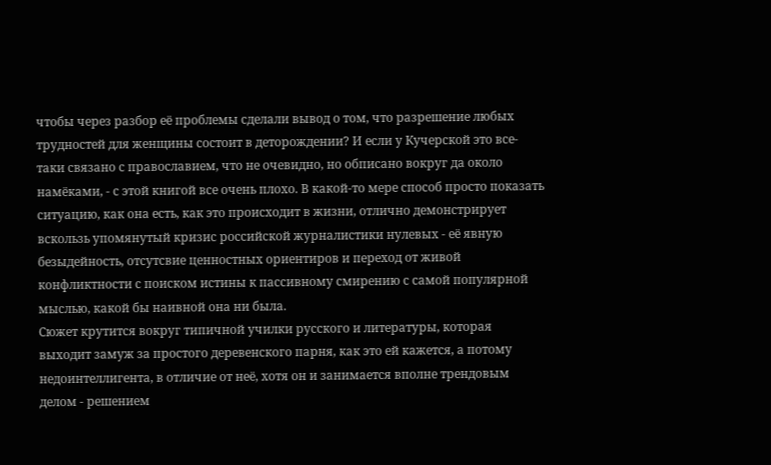чтобы через разбор её проблемы сделали вывод о том, что разрешение любых трудностей для женщины состоит в деторождении? И если у Кучерской это все-таки связано с православием, что не очевидно, но обписано вокруг да около намёками, - с этой книгой все очень плохо. В какой-то мере способ просто показать ситуацию, как она есть, как это происходит в жизни, отлично демонстрирует вскользь упомянутый кризис российской журналистики нулевых - её явную безыдейность, отсутсвие ценностных ориентиров и переход от живой конфликтности с поиском истины к пассивному смирению с самой популярной мыслью, какой бы наивной она ни была.
Сюжет крутится вокруг типичной училки русского и литературы, которая выходит замуж за простого деревенского парня, как это ей кажется, а потому недоинтеллигента, в отличие от неё, хотя он и занимается вполне трендовым делом - решением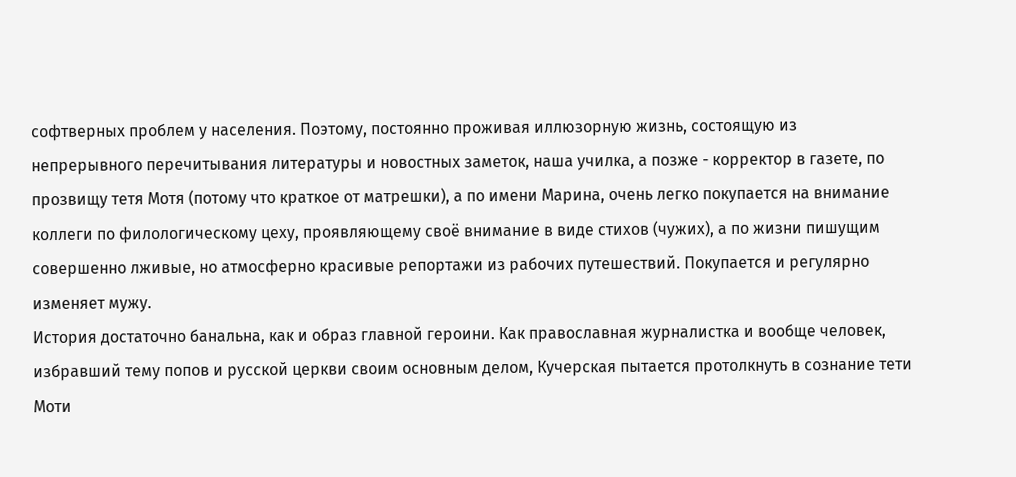софтверных проблем у населения. Поэтому, постоянно проживая иллюзорную жизнь, состоящую из непрерывного перечитывания литературы и новостных заметок, наша училка, а позже - корректор в газете, по прозвищу тетя Мотя (потому что краткое от матрешки), а по имени Марина, очень легко покупается на внимание коллеги по филологическому цеху, проявляющему своё внимание в виде стихов (чужих), а по жизни пишущим совершенно лживые, но атмосферно красивые репортажи из рабочих путешествий. Покупается и регулярно изменяет мужу.
История достаточно банальна, как и образ главной героини. Как православная журналистка и вообще человек, избравший тему попов и русской церкви своим основным делом, Кучерская пытается протолкнуть в сознание тети Моти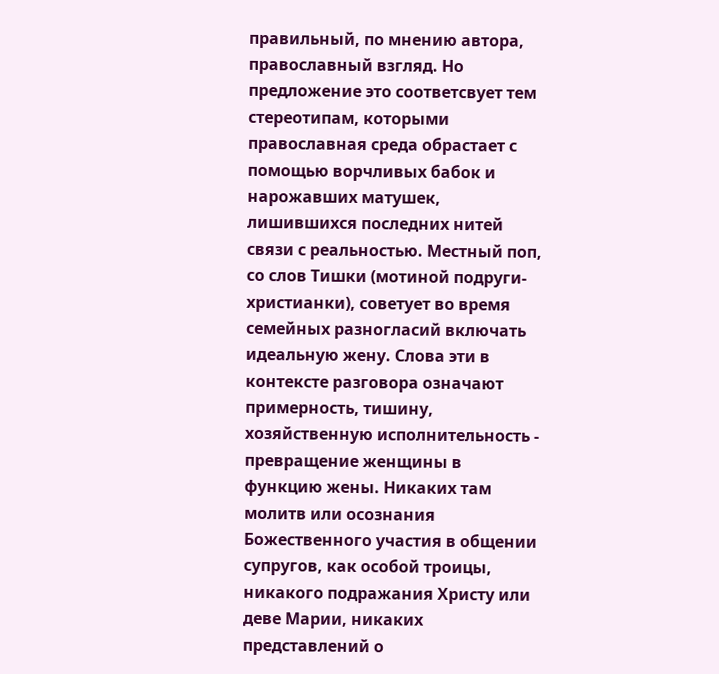правильный, по мнению автора, православный взгляд. Но предложение это соответсвует тем стереотипам, которыми православная среда обрастает с помощью ворчливых бабок и нарожавших матушек, лишившихся последних нитей связи с реальностью. Местный поп, со слов Тишки (мотиной подруги-христианки), советует во время семейных разногласий включать идеальную жену. Слова эти в контексте разговора означают примерность, тишину, хозяйственную исполнительность - превращение женщины в функцию жены. Никаких там молитв или осознания Божественного участия в общении супругов, как особой троицы, никакого подражания Христу или деве Марии, никаких представлений о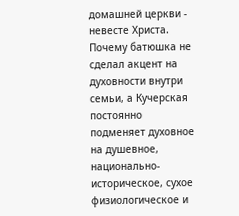домашней церкви - невесте Христа. Почему батюшка не сделал акцент на духовности внутри семьи, а Кучерская постоянно подменяет духовное на душевное, национально-историческое, сухое физиологическое и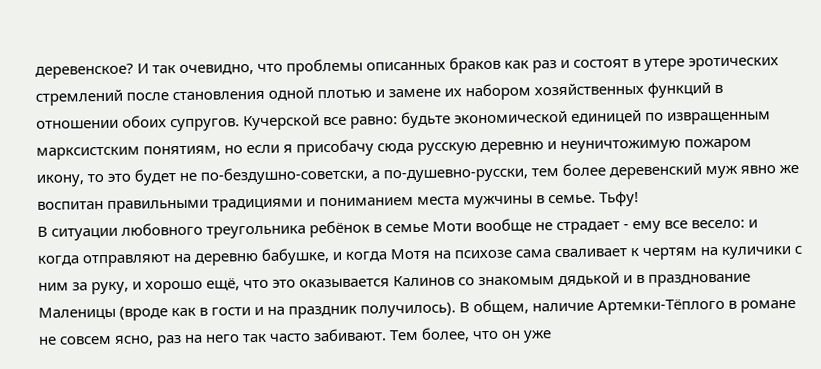деревенское? И так очевидно, что проблемы описанных браков как раз и состоят в утере эротических стремлений после становления одной плотью и замене их набором хозяйственных функций в отношении обоих супругов. Кучерской все равно: будьте экономической единицей по извращенным марксистским понятиям, но если я присобачу сюда русскую деревню и неуничтожимую пожаром икону, то это будет не по-бездушно-советски, а по-душевно-русски, тем более деревенский муж явно же воспитан правильными традициями и пониманием места мужчины в семье. Тьфу!
В ситуации любовного треугольника ребёнок в семье Моти вообще не страдает - ему все весело: и когда отправляют на деревню бабушке, и когда Мотя на психозе сама сваливает к чертям на куличики с ним за руку, и хорошо ещё, что это оказывается Калинов со знакомым дядькой и в празднование Маленицы (вроде как в гости и на праздник получилось). В общем, наличие Артемки-Тёплого в романе не совсем ясно, раз на него так часто забивают. Тем более, что он уже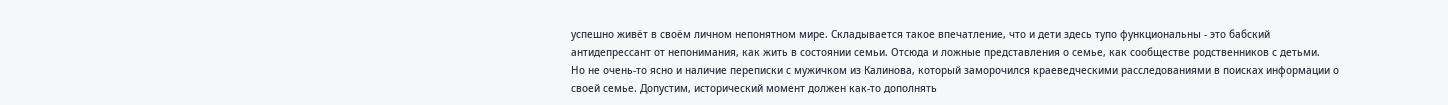успешно живёт в своём личном непонятном мире. Складывается такое впечатление, что и дети здесь тупо функциональны - это бабский антидепрессант от непонимания, как жить в состоянии семьи. Отсюда и ложные представления о семье, как сообществе родственников с детьми.
Но не очень-то ясно и наличие переписки с мужичком из Калинова, который заморочился краеведческими расследованиями в поисках информации о своей семье. Допустим, исторический момент должен как-то дополнять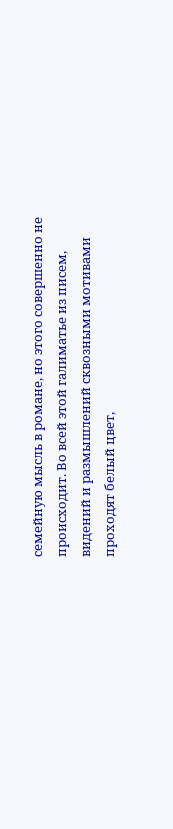семейную мысль в романе, но этого совершенно не происходит. Во всей этой галиматье из писем, видений и размышлений сквозными мотивами проходят белый цвет,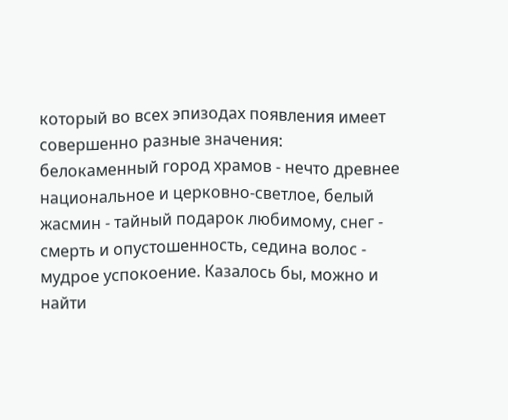который во всех эпизодах появления имеет совершенно разные значения: белокаменный город храмов - нечто древнее национальное и церковно-светлое, белый жасмин - тайный подарок любимому, снег - смерть и опустошенность, седина волос - мудрое успокоение. Казалось бы, можно и найти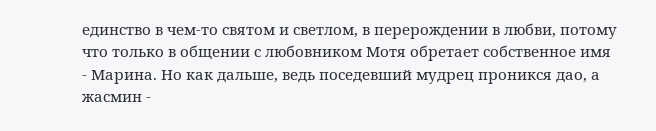единство в чем-то святом и светлом, в перерождении в любви, потому что только в общении с любовником Мотя обретает собственное имя - Марина. Но как дальше, ведь поседевший мудрец проникся дао, а жасмин -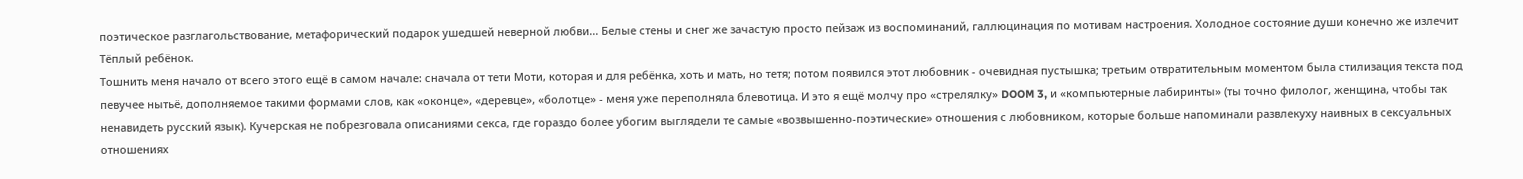поэтическое разглагольствование, метафорический подарок ушедшей неверной любви... Белые стены и снег же зачастую просто пейзаж из воспоминаний, галлюцинация по мотивам настроения. Холодное состояние души конечно же излечит Тёплый ребёнок.
Тошнить меня начало от всего этого ещё в самом начале: сначала от тети Моти, которая и для ребёнка, хоть и мать, но тетя; потом появился этот любовник - очевидная пустышка; третьим отвратительным моментом была стилизация текста под певучее нытьё, дополняемое такими формами слов, как «оконце», «деревце», «болотце» - меня уже переполняла блевотица. И это я ещё молчу про «стрелялку» DOOM 3, и «компьютерные лабиринты» (ты точно филолог, женщина, чтобы так ненавидеть русский язык). Кучерская не побрезговала описаниями секса, где гораздо более убогим выглядели те самые «возвышенно-поэтические» отношения с любовником, которые больше напоминали развлекуху наивных в сексуальных отношениях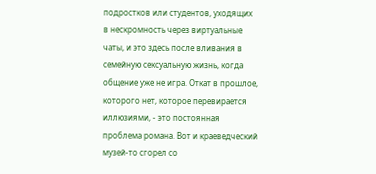подростков или студентов, уходящих в нескромность через виртуальные чаты, и это здесь после вливания в семейную сексуальную жизнь, когда общение уже не игра. Откат в прошлое, которого нет, которое перевирается иллюзиями, - это постоянная проблема романа. Вот и краеведческий музей-то сгорел со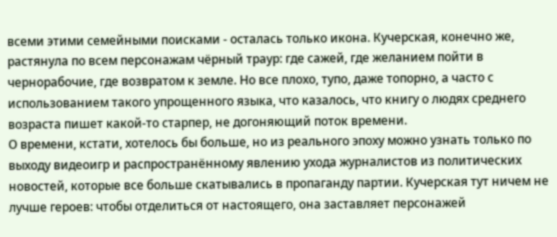всеми этими семейными поисками - осталась только икона. Кучерская, конечно же, растянула по всем персонажам чёрный траур: где сажей, где желанием пойти в чернорабочие, где возвратом к земле. Но все плохо, тупо, даже топорно, а часто с использованием такого упрощенного языка, что казалось, что книгу о людях среднего возраста пишет какой-то старпер, не догоняющий поток времени.
О времени, кстати, хотелось бы больше, но из реального эпоху можно узнать только по выходу видеоигр и распространённому явлению ухода журналистов из политических новостей, которые все больше скатывались в пропаганду партии. Кучерская тут ничем не лучше героев: чтобы отделиться от настоящего, она заставляет персонажей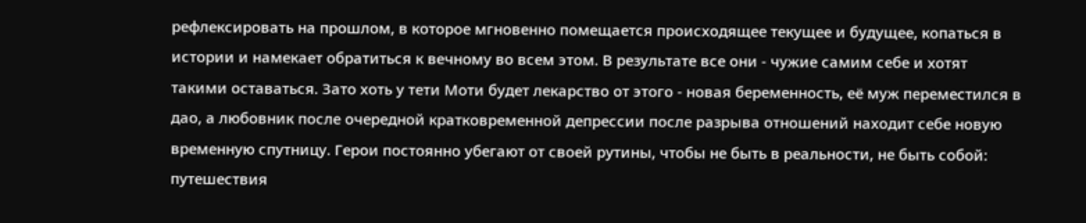рефлексировать на прошлом, в которое мгновенно помещается происходящее текущее и будущее, копаться в истории и намекает обратиться к вечному во всем этом. В результате все они - чужие самим себе и хотят такими оставаться. Зато хоть у тети Моти будет лекарство от этого - новая беременность, её муж переместился в дао, а любовник после очередной кратковременной депрессии после разрыва отношений находит себе новую временную спутницу. Герои постоянно убегают от своей рутины, чтобы не быть в реальности, не быть собой: путешествия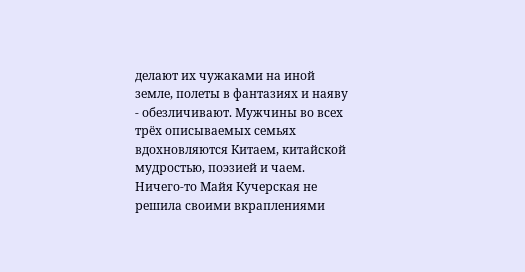делают их чужаками на иной земле, полеты в фантазиях и наяву - обезличивают. Мужчины во всех трёх описываемых семьях вдохновляются Китаем, китайской мудростью, поэзией и чаем. Ничего-то Майя Кучерская не решила своими вкраплениями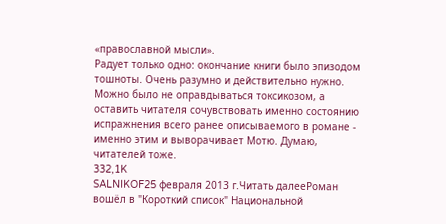«православной мысли».
Радует только одно: окончание книги было эпизодом тошноты. Очень разумно и действительно нужно. Можно было не оправдываться токсикозом, а оставить читателя сочувствовать именно состоянию испражнения всего ранее описываемого в романе - именно этим и выворачивает Мотю. Думаю, читателей тоже.
332,1K
SALNIKOF25 февраля 2013 г.Читать далееРоман вошёл в "Короткий список" Национальной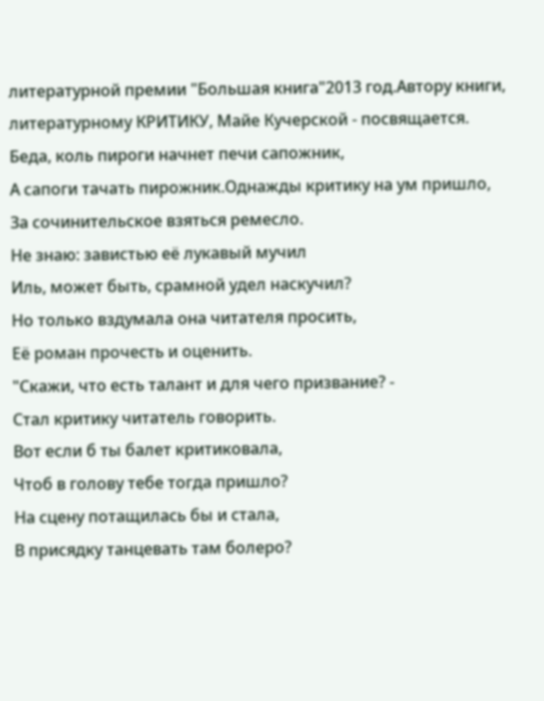литературной премии "Большая книга"2013 год.Автору книги, литературному КРИТИКУ, Майе Кучерской - посвящается.
Беда, коль пироги начнет печи сапожник,
А сапоги тачать пирожник.Однажды критику на ум пришло,
За сочинительское взяться ремесло.
Не знаю: завистью её лукавый мучил
Иль, может быть, срамной удел наскучил?
Но только вздумала она читателя просить,
Её роман прочесть и оценить.
"Скажи, что есть талант и для чего призвание? -
Стал критику читатель говорить.
Вот если б ты балет критиковала,
Чтоб в голову тебе тогда пришло?
На сцену потащилась бы и стала,
В присядку танцевать там болеро?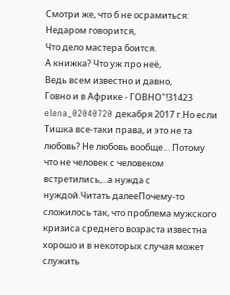Смотри же, что б не осрамиться:
Недаром говорится,
Что дело мастера боится.
А книжка? Что уж про неё,
Ведь всем известно и давно,
Говно и в Африке - ГОВНО"!31423
elena_02040720 декабря 2017 г.Но если Тишка все-таки права, и это не та любовь? Не любовь вообще… Потому что не человек с человеком встретились,...а нужда с нуждой.Читать далееПочему-то сложилось так, что проблема мужского кризиса среднего возраста известна хорошо и в некоторых случая может служить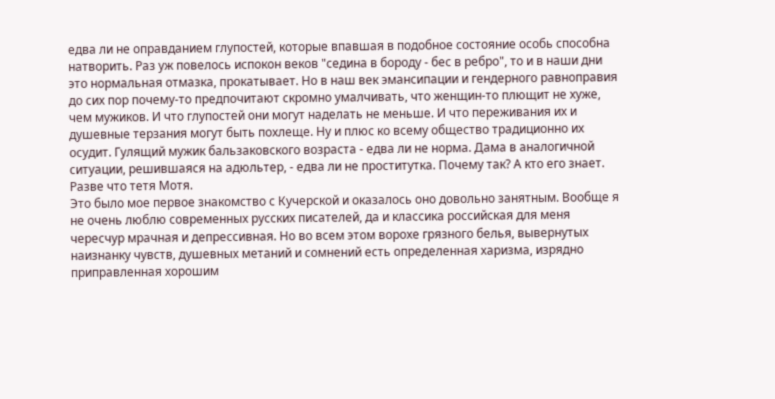едва ли не оправданием глупостей, которые впавшая в подобное состояние особь способна натворить. Раз уж повелось испокон веков "седина в бороду - бес в ребро", то и в наши дни это нормальная отмазка, прокатывает. Но в наш век эмансипации и гендерного равноправия до сих пор почему-то предпочитают скромно умалчивать, что женщин-то плющит не хуже, чем мужиков. И что глупостей они могут наделать не меньше. И что переживания их и душевные терзания могут быть похлеще. Ну и плюс ко всему общество традиционно их осудит. Гулящий мужик бальзаковского возраста - едва ли не норма. Дама в аналогичной ситуации, решившаяся на адюльтер, - едва ли не проститутка. Почему так? А кто его знает. Разве что тетя Мотя.
Это было мое первое знакомство с Кучерской и оказалось оно довольно занятным. Вообще я не очень люблю современных русских писателей, да и классика российская для меня чересчур мрачная и депрессивная. Но во всем этом ворохе грязного белья, вывернутых наизнанку чувств, душевных метаний и сомнений есть определенная харизма, изрядно приправленная хорошим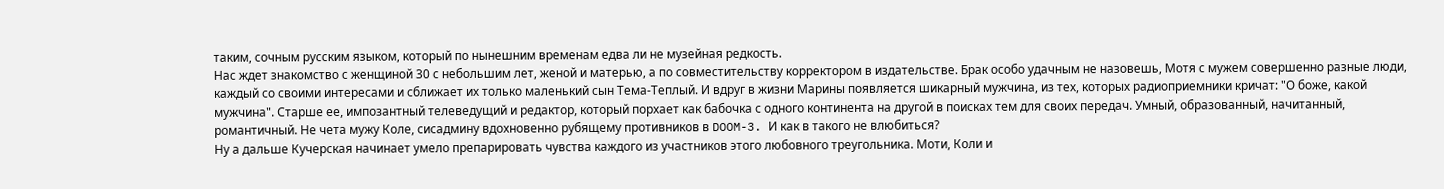таким, сочным русским языком, который по нынешним временам едва ли не музейная редкость.
Нас ждет знакомство с женщиной 30 с небольшим лет, женой и матерью, а по совместительству корректором в издательстве. Брак особо удачным не назовешь, Мотя с мужем совершенно разные люди, каждый со своими интересами и сближает их только маленький сын Тема-Теплый. И вдруг в жизни Марины появляется шикарный мужчина, из тех, которых радиоприемники кричат: "О боже, какой мужчина". Старше ее, импозантный телеведущий и редактор, который порхает как бабочка с одного континента на другой в поисках тем для своих передач. Умный, образованный, начитанный, романтичный. Не чета мужу Коле, сисадмину вдохновенно рубящему противников в DOOM-3. И как в такого не влюбиться?
Ну а дальше Кучерская начинает умело препарировать чувства каждого из участников этого любовного треугольника. Моти, Коли и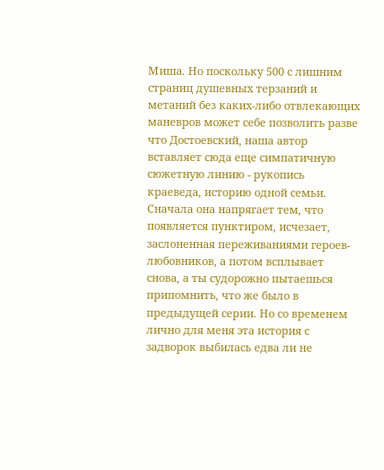Миша. Но поскольку 500 с лишним страниц душевных терзаний и метаний без каких-либо отвлекающих маневров может себе позволить разве что Достоевский, наша автор вставляет сюда еще симпатичную сюжетную линию - рукопись краеведа, историю одной семьи. Сначала она напрягает тем, что появляется пунктиром, исчезает, заслоненная переживаниями героев-любовников, а потом всплывает снова, а ты судорожно пытаешься припомнить, что же было в предыдущей серии. Но со временем лично для меня эта история с задворок выбилась едва ли не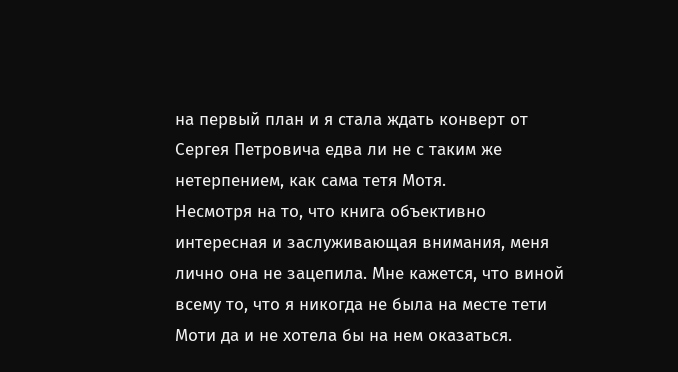на первый план и я стала ждать конверт от Сергея Петровича едва ли не с таким же нетерпением, как сама тетя Мотя.
Несмотря на то, что книга объективно интересная и заслуживающая внимания, меня лично она не зацепила. Мне кажется, что виной всему то, что я никогда не была на месте тети Моти да и не хотела бы на нем оказаться.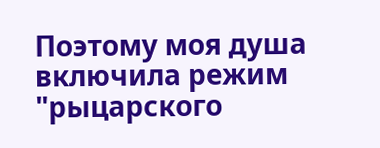Поэтому моя душа включила режим "рыцарского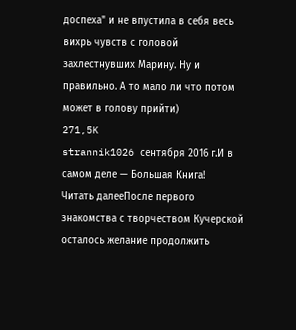доспеха" и не впустила в себя весь вихрь чувств с головой захлестнувших Марину. Ну и правильно. А то мало ли что потом может в голову прийти)
271,5K
strannik1026 сентября 2016 г.И в самом деле — Большая Книга!
Читать далееПосле первого знакомства с творчеством Кучерской осталось желание продолжить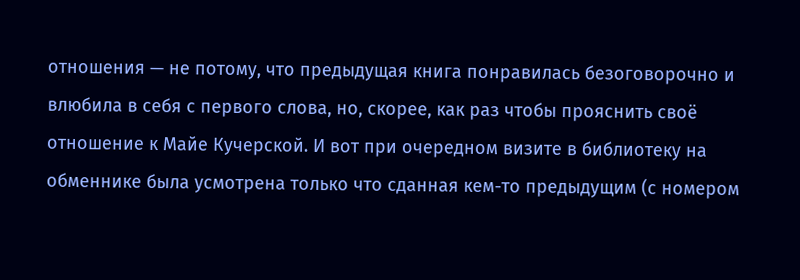отношения — не потому, что предыдущая книга понравилась безоговорочно и влюбила в себя с первого слова, но, скорее, как раз чтобы прояснить своё отношение к Майе Кучерской. И вот при очередном визите в библиотеку на обменнике была усмотрена только что сданная кем-то предыдущим (с номером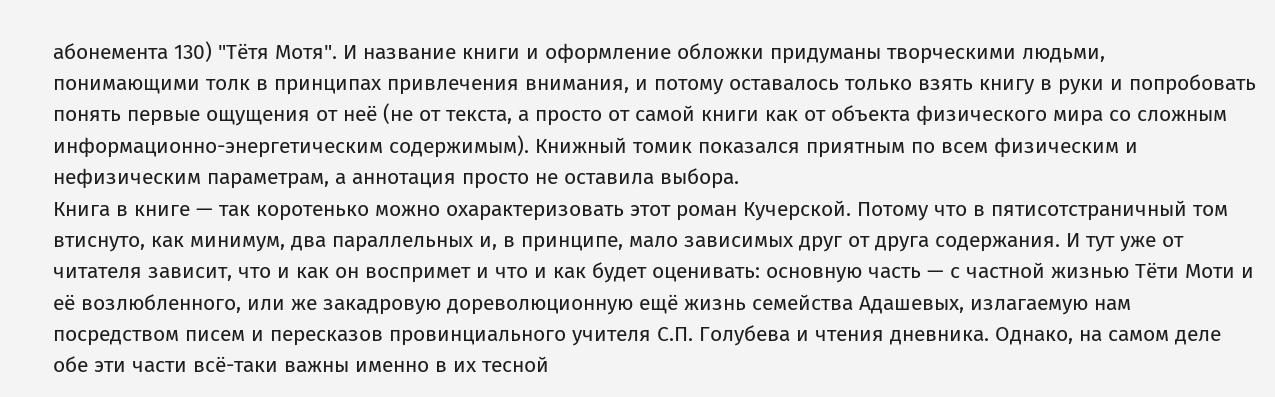абонемента 130) "Тётя Мотя". И название книги и оформление обложки придуманы творческими людьми, понимающими толк в принципах привлечения внимания, и потому оставалось только взять книгу в руки и попробовать понять первые ощущения от неё (не от текста, а просто от самой книги как от объекта физического мира со сложным информационно-энергетическим содержимым). Книжный томик показался приятным по всем физическим и нефизическим параметрам, а аннотация просто не оставила выбора.
Книга в книге — так коротенько можно охарактеризовать этот роман Кучерской. Потому что в пятисотстраничный том втиснуто, как минимум, два параллельных и, в принципе, мало зависимых друг от друга содержания. И тут уже от читателя зависит, что и как он воспримет и что и как будет оценивать: основную часть — с частной жизнью Тёти Моти и её возлюбленного, или же закадровую дореволюционную ещё жизнь семейства Адашевых, излагаемую нам посредством писем и пересказов провинциального учителя С.П. Голубева и чтения дневника. Однако, на самом деле обе эти части всё-таки важны именно в их тесной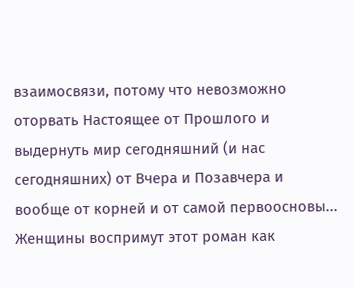взаимосвязи, потому что невозможно оторвать Настоящее от Прошлого и выдернуть мир сегодняшний (и нас сегодняшних) от Вчера и Позавчера и вообще от корней и от самой первоосновы...
Женщины воспримут этот роман как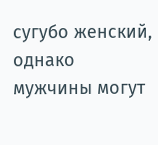сугубо женский, однако мужчины могут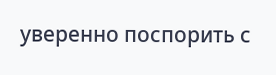уверенно поспорить с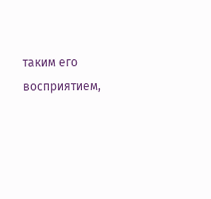таким его восприятием,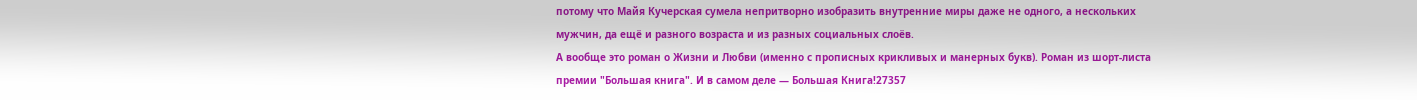потому что Майя Кучерская сумела непритворно изобразить внутренние миры даже не одного, а нескольких мужчин, да ещё и разного возраста и из разных социальных слоёв.
А вообще это роман о Жизни и Любви (именно с прописных крикливых и манерных букв). Роман из шорт-листа премии "Большая книга". И в самом деле — Большая Книга!27357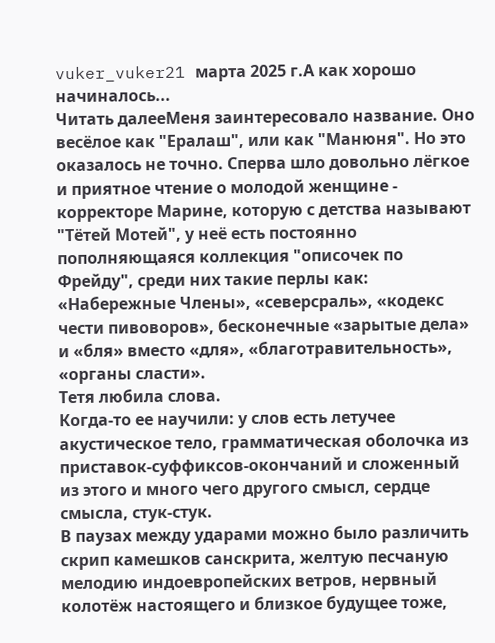vuker_vuker21 марта 2025 г.А как хорошо начиналось...
Читать далееМеня заинтересовало название. Оно весёлое как "Ералаш", или как "Манюня". Но это оказалось не точно. Сперва шло довольно лёгкое и приятное чтение о молодой женщине - корректоре Марине, которую с детства называют "Тётей Мотей", у неё есть постоянно пополняющаяся коллекция "описочек по Фрейду", среди них такие перлы как:
«Набережные Члены», «северсраль», «кодекс чести пивоворов», бесконечные «зарытые дела» и «бля» вместо «для», «благотравительность», «органы сласти».
Тетя любила слова.
Когда-то ее научили: у слов есть летучее акустическое тело, грамматическая оболочка из приставок-суффиксов-окончаний и сложенный из этого и много чего другого смысл, сердце смысла, стук-стук.
В паузах между ударами можно было различить скрип камешков санскрита, желтую песчаную мелодию индоевропейских ветров, нервный колотёж настоящего и близкое будущее тоже,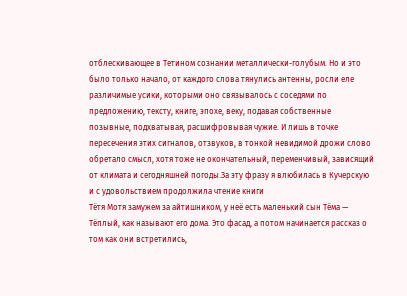отблескивающее в Тетином сознании металлически-голубым. Но и это было только начало, от каждого слова тянулись антенны, росли еле различимые усики, которыми оно связывалось с соседями по предложению, тексту, книге, эпохе, веку, подавая собственные позывные, подхватывая, расшифровывая чужие. И лишь в точке пересечения этих сигналов, отзвуков, в тонкой невидимой дрожи слово обретало смысл, хотя тоже не окончательный, переменчивый, зависящий от климата и сегодняшней погоды.За эту фразу я влюбилась в Кучерскую и с удовольствием продолжила чтение книги
Тётя Мотя замужем за айтишником, у неё есть маленький сын Тёма — Тёплый, как называют его дома. Это фасад, а потом начинается рассказ о том как они встретились,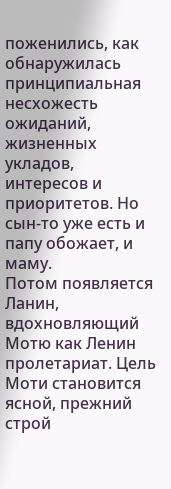поженились, как обнаружилась принципиальная несхожесть ожиданий, жизненных укладов, интересов и приоритетов. Но сын-то уже есть и папу обожает, и маму.
Потом появляется Ланин, вдохновляющий Мотю как Ленин пролетариат. Цель Моти становится ясной, прежний строй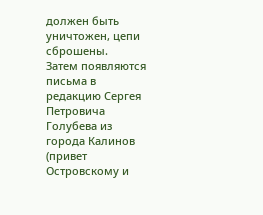должен быть уничтожен, цепи сброшены.
Затем появляются письма в редакцию Сергея Петровича Голубева из города Калинов (привет Островскому и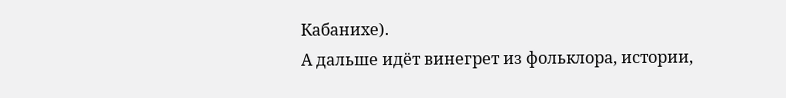Кабанихе).
А дальше идёт винегрет из фольклора, истории,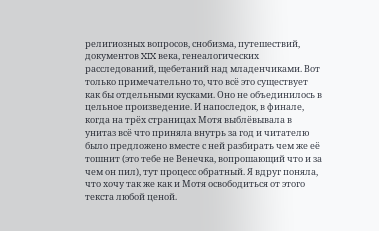религиозных вопросов, снобизма, путешествий, документов XIX века, генеалогических расследований, щебетаний над младенчиками. Вот только примечательно то, что всё это существует как бы отдельными кусками. Оно не объединилось в цельное произведение. И напоследок, в финале, когда на трёх страницах Мотя выблёвывала в унитаз всё что приняла внутрь за год и читателю было предложено вместе с ней разбирать чем же её тошнит (это тебе не Венечка, вопрошающий что и за чем он пил), тут процесс обратный. Я вдруг поняла, что хочу так же как и Мотя освободиться от этого текста любой ценой.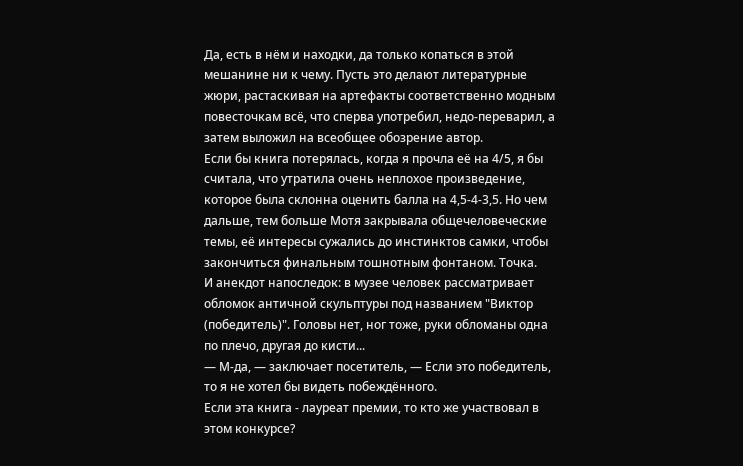Да, есть в нём и находки, да только копаться в этой мешанине ни к чему. Пусть это делают литературные жюри, растаскивая на артефакты соответственно модным повесточкам всё, что сперва употребил, недо-переварил, а затем выложил на всеобщее обозрение автор.
Если бы книга потерялась, когда я прочла её на 4/5, я бы считала, что утратила очень неплохое произведение, которое была склонна оценить балла на 4,5-4-3,5. Но чем дальше, тем больше Мотя закрывала общечеловеческие темы, её интересы сужались до инстинктов самки, чтобы закончиться финальным тошнотным фонтаном. Точка.
И анекдот напоследок: в музее человек рассматривает обломок античной скульптуры под названием "Виктор (победитель)". Головы нет, ног тоже, руки обломаны одна по плечо, другая до кисти...
— М-да, — заключает посетитель, — Если это победитель, то я не хотел бы видеть побеждённого.
Если эта книга - лауреат премии, то кто же участвовал в этом конкурсе?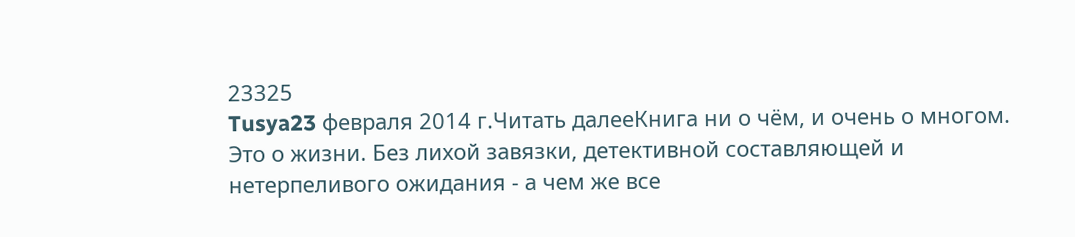23325
Tusya23 февраля 2014 г.Читать далееКнига ни о чём, и очень о многом. Это о жизни. Без лихой завязки, детективной составляющей и нетерпеливого ожидания - а чем же все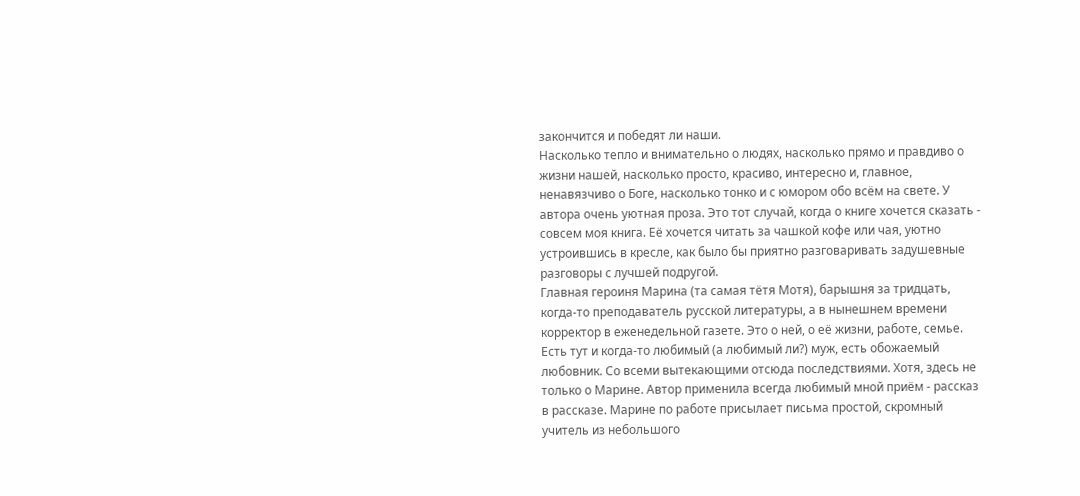закончится и победят ли наши.
Насколько тепло и внимательно о людях, насколько прямо и правдиво о жизни нашей, насколько просто, красиво, интересно и, главное, ненавязчиво о Боге, насколько тонко и с юмором обо всём на свете. У автора очень уютная проза. Это тот случай, когда о книге хочется сказать - совсем моя книга. Её хочется читать за чашкой кофе или чая, уютно устроившись в кресле, как было бы приятно разговаривать задушевные разговоры с лучшей подругой.
Главная героиня Марина (та самая тётя Мотя), барышня за тридцать, когда-то преподаватель русской литературы, а в нынешнем времени корректор в еженедельной газете. Это о ней, о её жизни, работе, семье. Есть тут и когда-то любимый (а любимый ли?) муж, есть обожаемый любовник. Со всеми вытекающими отсюда последствиями. Хотя, здесь не только о Марине. Автор применила всегда любимый мной приём - рассказ в рассказе. Марине по работе присылает письма простой, скромный учитель из небольшого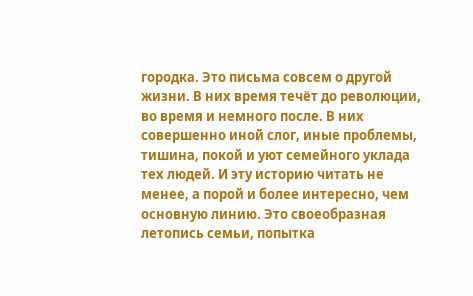городка. Это письма совсем о другой жизни. В них время течёт до революции, во время и немного после. В них совершенно иной слог, иные проблемы, тишина, покой и уют семейного уклада тех людей. И эту историю читать не менее, а порой и более интересно, чем основную линию. Это своеобразная летопись семьи, попытка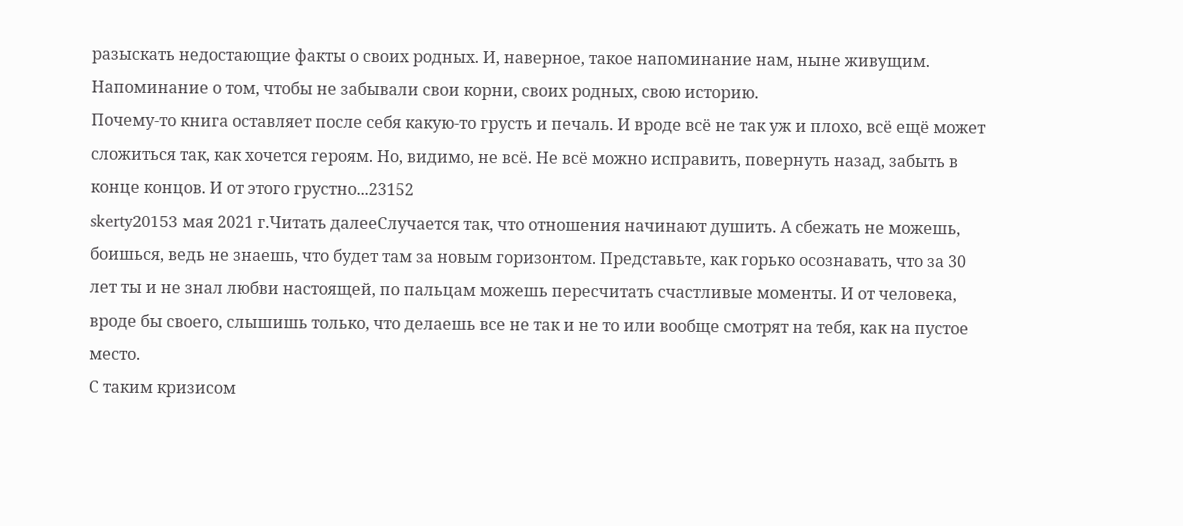разыскать недостающие факты о своих родных. И, наверное, такое напоминание нам, ныне живущим. Напоминание о том, чтобы не забывали свои корни, своих родных, свою историю.
Почему-то книга оставляет после себя какую-то грусть и печаль. И вроде всё не так уж и плохо, всё ещё может сложиться так, как хочется героям. Но, видимо, не всё. Не всё можно исправить, повернуть назад, забыть в конце концов. И от этого грустно...23152
skerty20153 мая 2021 г.Читать далееСлучается так, что отношения начинают душить. А сбежать не можешь, боишься, ведь не знаешь, что будет там за новым горизонтом. Представьте, как горько осознавать, что за 30 лет ты и не знал любви настоящей, по пальцам можешь пересчитать счастливые моменты. И от человека, вроде бы своего, слышишь только, что делаешь все не так и не то или вообще смотрят на тебя, как на пустое место.
С таким кризисом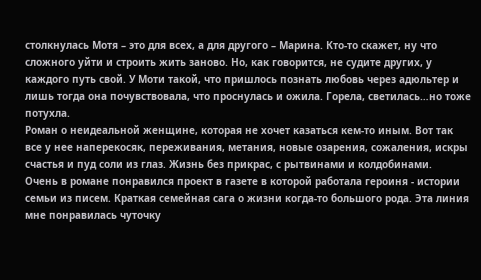столкнулась Мотя – это для всех, а для другого – Марина. Кто-то скажет, ну что сложного уйти и строить жить заново. Но, как говорится, не судите других, у каждого путь свой. У Моти такой, что пришлось познать любовь через адюльтер и лишь тогда она почувствовала, что проснулась и ожила. Горела, светилась…но тоже потухла.
Роман о неидеальной женщине, которая не хочет казаться кем-то иным. Вот так все у нее наперекосяк, переживания, метания, новые озарения, сожаления, искры счастья и пуд соли из глаз. Жизнь без прикрас, с рытвинами и колдобинами.
Очень в романе понравился проект в газете в которой работала героиня - истории семьи из писем. Краткая семейная сага о жизни когда-то большого рода. Эта линия мне понравилась чуточку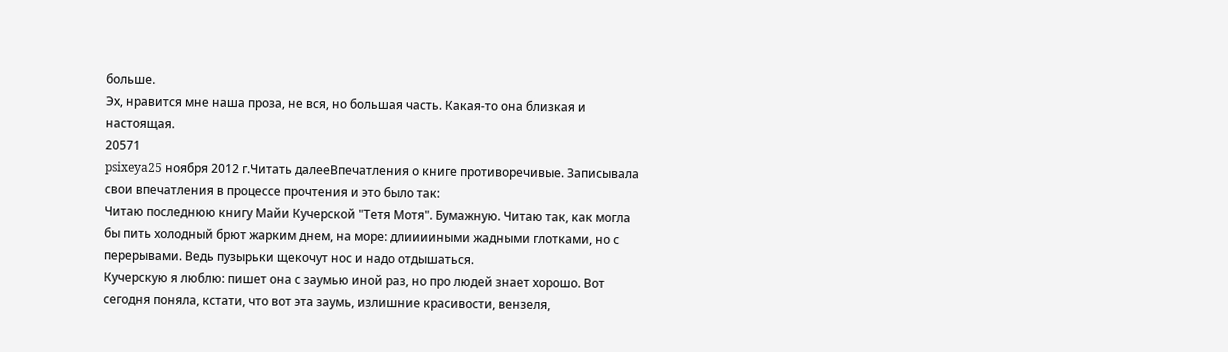больше.
Эх, нравится мне наша проза, не вся, но большая часть. Какая-то она близкая и настоящая.
20571
psixeya25 ноября 2012 г.Читать далееВпечатления о книге противоречивые. Записывала свои впечатления в процессе прочтения и это было так:
Читаю последнюю книгу Майи Кучерской "Тетя Мотя". Бумажную. Читаю так, как могла бы пить холодный брют жарким днем, на море: длииииными жадными глотками, но с перерывами. Ведь пузырьки щекочут нос и надо отдышаться.
Кучерскую я люблю: пишет она с заумью иной раз, но про людей знает хорошо. Вот сегодня поняла, кстати, что вот эта заумь, излишние красивости, вензеля,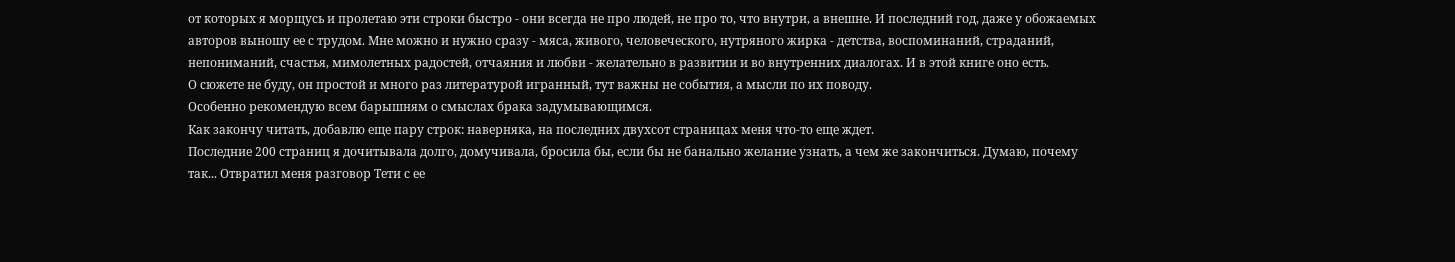от которых я морщусь и пролетаю эти строки быстро - они всегда не про людей, не про то, что внутри, а внешне. И последний год, даже у обожаемых авторов выношу ее с трудом. Мне можно и нужно сразу - мяса, живого, человеческого, нутряного жирка - детства, воспоминаний, страданий, непониманий, счастья, мимолетных радостей, отчаяния и любви - желательно в развитии и во внутренних диалогах. И в этой книге оно есть.
О сюжете не буду, он простой и много раз литературой игранный, тут важны не события, а мысли по их поводу.
Особенно рекомендую всем барышням о смыслах брака задумывающимся.
Как закончу читать, добавлю еще пару строк: наверняка, на последних двухсот страницах меня что-то еще ждет.
Последние 200 страниц я дочитывала долго, домучивала, бросила бы, если бы не банально желание узнать, а чем же закончиться. Думаю, почему так... Отвратил меня разговор Тети с ее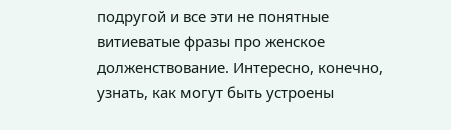подругой и все эти не понятные витиеватые фразы про женское долженствование. Интересно, конечно, узнать, как могут быть устроены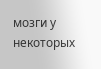мозги у некоторых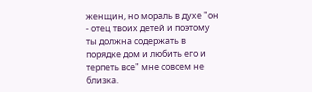женщин, но мораль в духе "он - отец твоих детей и поэтому ты должна содержать в порядке дом и любить его и терпеть все" мне совсем не близка.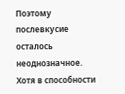Поэтому послевкусие осталось неоднозначное.
Хотя в способности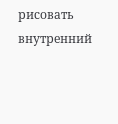рисовать внутренний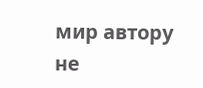мир автору не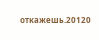откажешь.20120